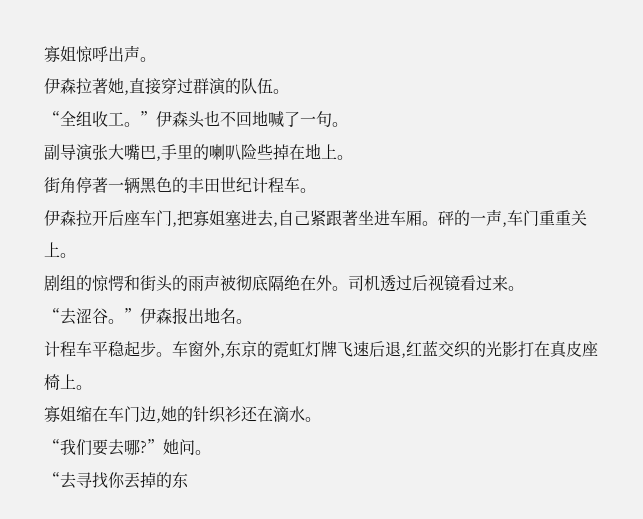寡姐惊呼出声。
伊森拉著她,直接穿过群演的队伍。
“全组收工。”伊森头也不回地喊了一句。
副导演张大嘴巴,手里的喇叭险些掉在地上。
街角停著一辆黑色的丰田世纪计程车。
伊森拉开后座车门,把寡姐塞进去,自己紧跟著坐进车厢。砰的一声,车门重重关上。
剧组的惊愕和街头的雨声被彻底隔绝在外。司机透过后视镜看过来。
“去涩谷。”伊森报出地名。
计程车平稳起步。车窗外,东京的霓虹灯牌飞速后退,红蓝交织的光影打在真皮座椅上。
寡姐缩在车门边,她的针织衫还在滴水。
“我们要去哪?”她问。
“去寻找你丟掉的东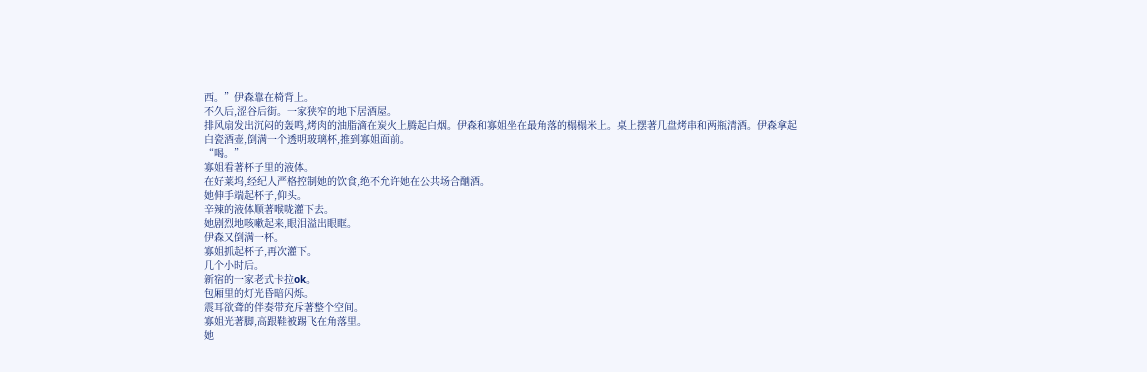西。”伊森靠在椅背上。
不久后,涩谷后街。一家狭窄的地下居酒屋。
排风扇发出沉闷的轰鸣,烤肉的油脂滴在炭火上腾起白烟。伊森和寡姐坐在最角落的榻榻米上。桌上摆著几盘烤串和两瓶清酒。伊森拿起白瓷酒壶,倒满一个透明玻璃杯,推到寡姐面前。
“喝。”
寡姐看著杯子里的液体。
在好莱坞,经纪人严格控制她的饮食,绝不允许她在公共场合酗酒。
她伸手端起杯子,仰头。
辛辣的液体顺著喉咙灌下去。
她剧烈地咳嗽起来,眼泪溢出眼眶。
伊森又倒满一杯。
寡姐抓起杯子,再次灌下。
几个小时后。
新宿的一家老式卡拉ok。
包厢里的灯光昏暗闪烁。
震耳欲聋的伴奏带充斥著整个空间。
寡姐光著脚,高跟鞋被踢飞在角落里。
她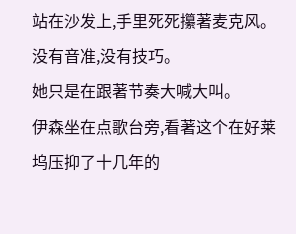站在沙发上,手里死死攥著麦克风。
没有音准,没有技巧。
她只是在跟著节奏大喊大叫。
伊森坐在点歌台旁,看著这个在好莱坞压抑了十几年的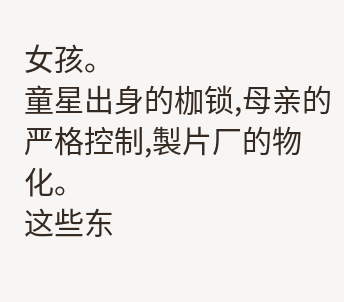女孩。
童星出身的枷锁,母亲的严格控制,製片厂的物化。
这些东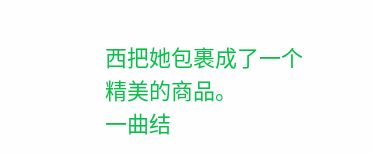西把她包裹成了一个精美的商品。
一曲结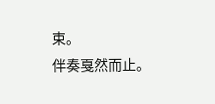束。
伴奏戛然而止。